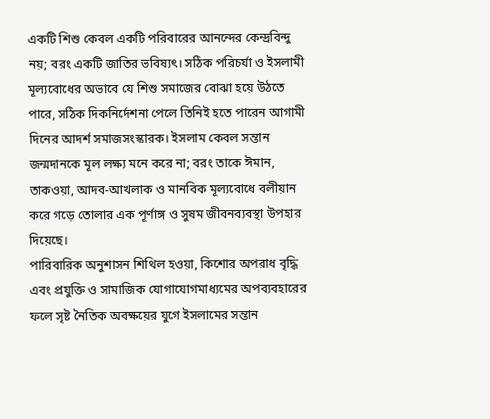একটি শিশু কেবল একটি পরিবারের আনন্দের কেন্দ্রবিন্দু নয়; বরং একটি জাতির ভবিষ্যৎ। সঠিক পরিচর্যা ও ইসলামী মূল্যবোধের অভাবে যে শিশু সমাজের বোঝা হয়ে উঠতে পারে, সঠিক দিকনির্দেশনা পেলে তিনিই হতে পারেন আগামী দিনের আদর্শ সমাজসংস্কারক। ইসলাম কেবল সন্তান জন্মদানকে মূল লক্ষ্য মনে করে না; বরং তাকে ঈমান, তাকওয়া, আদব-আখলাক ও মানবিক মূল্যবোধে বলীয়ান করে গড়ে তোলার এক পূর্ণাঙ্গ ও সুষম জীবনব্যবস্থা উপহার দিয়েছে।
পারিবারিক অনুশাসন শিথিল হওয়া, কিশোর অপরাধ বৃদ্ধি এবং প্রযুক্তি ও সামাজিক যোগাযোগমাধ্যমের অপব্যবহারের ফলে সৃষ্ট নৈতিক অবক্ষয়ের যুগে ইসলামের সন্তান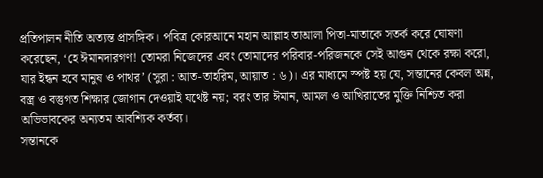প্রতিপালন নীতি অত্যন্ত প্রাসঙ্গিক। পবিত্র কোরআনে মহান আল্লাহ তাআলা পিতা-মাতাকে সতর্ক করে ঘোষণা করেছেন, ‘হে ঈমানদারগণ! তোমরা নিজেদের এবং তোমাদের পরিবার-পরিজনকে সেই আগুন থেকে রক্ষা করো, যার ইন্ধন হবে মানুষ ও পাথর’ (সুরা : আত-তাহরিম, আয়াত : ৬)। এর মাধ্যমে স্পষ্ট হয় যে, সন্তানের কেবল অন্ন, বস্ত্র ও বস্তুগত শিক্ষার জোগান দেওয়াই যথেষ্ট নয়; বরং তার ঈমান, আমল ও আখিরাতের মুক্তি নিশ্চিত করা অভিভাবকের অন্যতম আবশ্যিক কর্তব্য।
সন্তানকে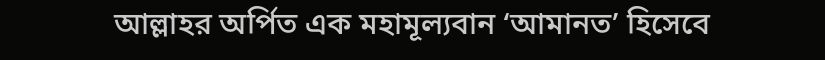আল্লাহর অর্পিত এক মহামূল্যবান ‘আমানত’ হিসেবে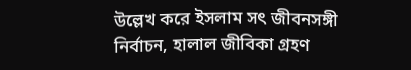উল্লেখ করে ইসলাম সৎ জীবনসঙ্গী নির্বাচন, হালাল জীবিকা গ্রহণ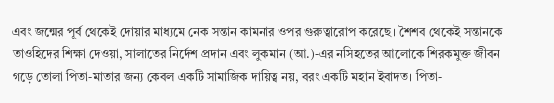এবং জন্মের পূর্ব থেকেই দোয়ার মাধ্যমে নেক সন্তান কামনার ওপর গুরুত্বারোপ করেছে। শৈশব থেকেই সন্তানকে তাওহিদের শিক্ষা দেওয়া, সালাতের নির্দেশ প্রদান এবং লুকমান (আ.)-এর নসিহতের আলোকে শিরকমুক্ত জীবন গড়ে তোলা পিতা-মাতার জন্য কেবল একটি সামাজিক দায়িত্ব নয়, বরং একটি মহান ইবাদত। পিতা-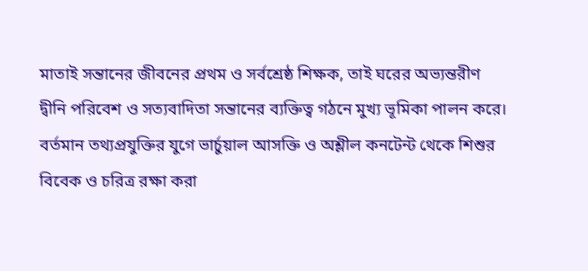মাতাই সন্তানের জীবনের প্রথম ও সর্বশ্রেষ্ঠ শিক্ষক, তাই ঘরের অভ্যন্তরীণ দ্বীনি পরিবেশ ও সত্যবাদিতা সন্তানের ব্যক্তিত্ব গঠনে মুখ্য ভূমিকা পালন করে।
বর্তমান তথ্যপ্রযুক্তির যুগে ভার্চুয়াল আসক্তি ও অশ্লীল কনটেন্ট থেকে শিশুর বিবেক ও চরিত্র রক্ষা করা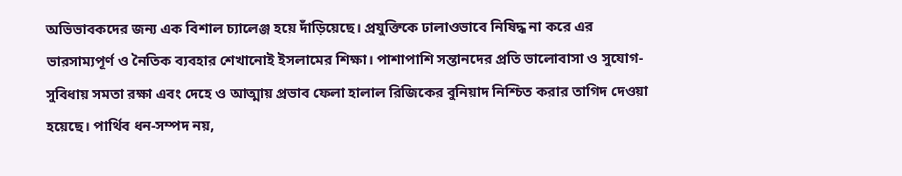অভিভাবকদের জন্য এক বিশাল চ্যালেঞ্জ হয়ে দাঁড়িয়েছে। প্রযুক্তিকে ঢালাওভাবে নিষিদ্ধ না করে এর ভারসাম্যপূর্ণ ও নৈতিক ব্যবহার শেখানোই ইসলামের শিক্ষা। পাশাপাশি সন্তানদের প্রতি ভালোবাসা ও সুযোগ-সুবিধায় সমতা রক্ষা এবং দেহে ও আত্মায় প্রভাব ফেলা হালাল রিজিকের বুনিয়াদ নিশ্চিত করার তাগিদ দেওয়া হয়েছে। পার্থিব ধন-সম্পদ নয়,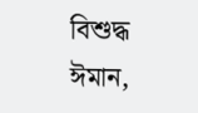বিশুদ্ধ ঈমান,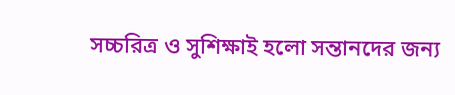সচ্চরিত্র ও সুশিক্ষাই হলো সন্তানদের জন্য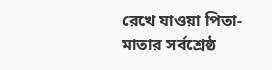রেখে যাওয়া পিতা-মাতার সর্বশ্রেষ্ঠ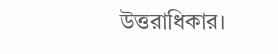উত্তরাধিকার।